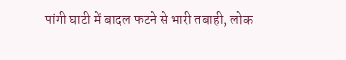पांगी घाटी में बादल फटने से भारी तबाही, लोक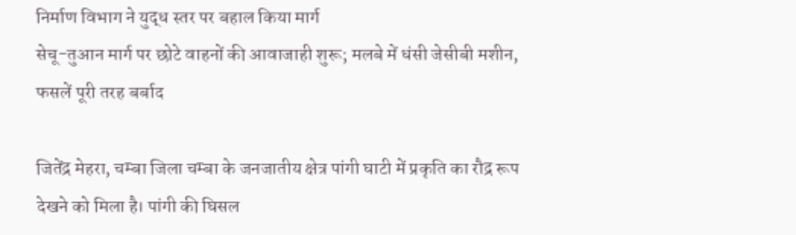निर्माण विभाग ने युद्ध स्तर पर बहाल किया मार्ग
सेचू-तुआन मार्ग पर छोटे वाहनों की आवाजाही शुरू; मलबे में धंसी जेसीबी मशीन, फसलें पूरी तरह बर्बाद

जितेंद्र मेहरा, चम्बा जिला चम्बा के जनजातीय क्षेत्र पांगी घाटी में प्रकृति का रौद्र रूप देखने को मिला है। पांगी की घिसल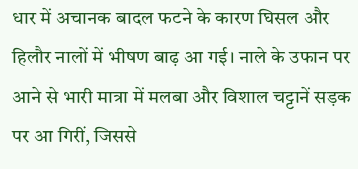धार में अचानक बादल फटने के कारण घिसल और हिलौर नालों में भीषण बाढ़ आ गई। नाले के उफान पर आने से भारी मात्रा में मलबा और विशाल चट्टानें सड़क पर आ गिरीं, जिससे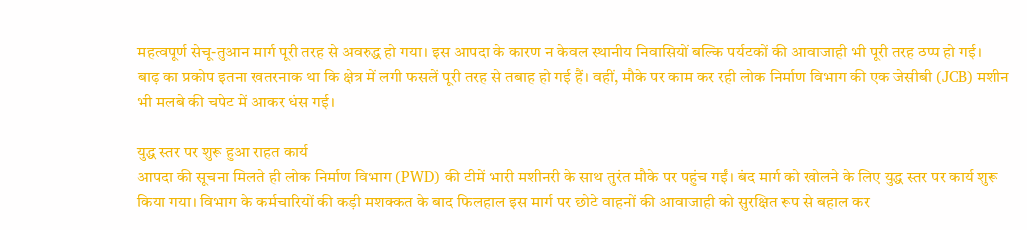महत्वपूर्ण सेचू-तुआन मार्ग पूरी तरह से अवरुद्ध हो गया। इस आपदा के कारण न केवल स्थानीय निवासियों बल्कि पर्यटकों की आवाजाही भी पूरी तरह ठप्प हो गई।
बाढ़ का प्रकोप इतना खतरनाक था कि क्षेत्र में लगी फसलें पूरी तरह से तबाह हो गई हैं। वहीं, मौके पर काम कर रही लोक निर्माण विभाग की एक जेसीबी (JCB) मशीन भी मलबे की चपेट में आकर धंस गई।

युद्ध स्तर पर शुरू हुआ राहत कार्य
आपदा की सूचना मिलते ही लोक निर्माण विभाग (PWD) की टीमें भारी मशीनरी के साथ तुरंत मौके पर पहुंच गईं। बंद मार्ग को खोलने के लिए युद्ध स्तर पर कार्य शुरू किया गया। विभाग के कर्मचारियों की कड़ी मशक्कत के बाद फिलहाल इस मार्ग पर छोटे वाहनों की आवाजाही को सुरक्षित रूप से बहाल कर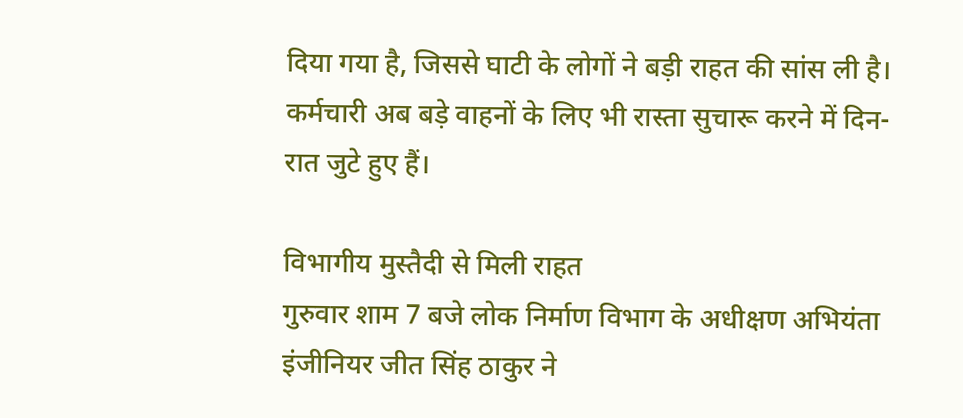दिया गया है, जिससे घाटी के लोगों ने बड़ी राहत की सांस ली है। कर्मचारी अब बड़े वाहनों के लिए भी रास्ता सुचारू करने में दिन-रात जुटे हुए हैं।

विभागीय मुस्तैदी से मिली राहत
गुरुवार शाम 7 बजे लोक निर्माण विभाग के अधीक्षण अभियंता इंजीनियर जीत सिंह ठाकुर ने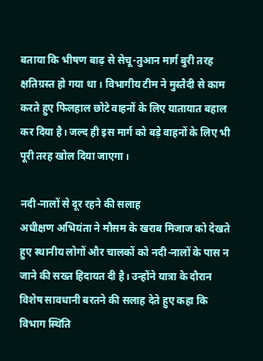बताया कि भीषण बाढ़ से सेचू-तुआन मार्ग बुरी तरह क्षतिग्रस्त हो गया था। विभागीय टीम ने मुस्तैदी से काम करते हुए फिलहाल छोटे वाहनों के लिए यातायात बहाल कर दिया है। जल्द ही इस मार्ग को बड़े वाहनों के लिए भी पूरी तरह खोल दिया जाएगा।

नदी-नालों से दूर रहने की सलाह
अधीक्षण अभियंता ने मौसम के खराब मिजाज को देखते हुए स्थानीय लोगों और चालकों को नदी-नालों के पास न जाने की सख्त हिदायत दी है। उन्होंने यात्रा के दौरान विशेष सावधानी बरतने की सलाह देते हुए कहा कि विभाग स्थिति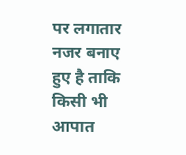पर लगातार नजर बनाए हुए है ताकि किसी भी आपात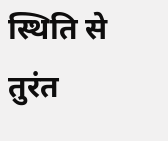स्थिति से तुरंत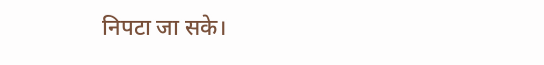निपटा जा सके।